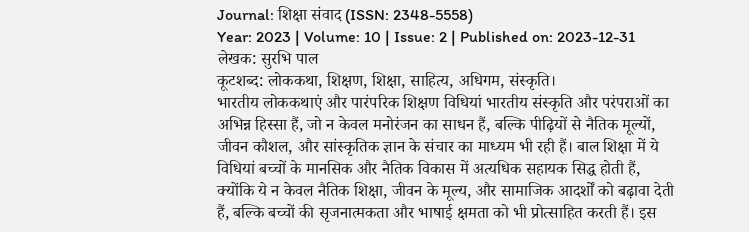Journal: शिक्षा संवाद (ISSN: 2348-5558)
Year: 2023 | Volume: 10 | Issue: 2 | Published on: 2023-12-31
लेखक: सुरभि पाल
कूटशब्द: लोककथा, शिक्षण, शिक्षा, साहित्य, अधिगम, संस्कृति।
भारतीय लोककथाएं और पारंपरिक शिक्षण विधियां भारतीय संस्कृति और परंपराओं का अभिन्न हिस्सा हैं, जो न केवल मनोरंजन का साधन हैं, बल्कि पीढ़ियों से नैतिक मूल्यों, जीवन कौशल, और सांस्कृतिक ज्ञान के संचार का माध्यम भी रही हैं। बाल शिक्षा में ये विधियां बच्चों के मानसिक और नैतिक विकास में अत्यधिक सहायक सिद्ध होती हैं, क्योंकि ये न केवल नैतिक शिक्षा, जीवन के मूल्य, और सामाजिक आदर्शों को बढ़ावा देती हैं, बल्कि बच्चों की सृजनात्मकता और भाषाई क्षमता को भी प्रोत्साहित करती हैं। इस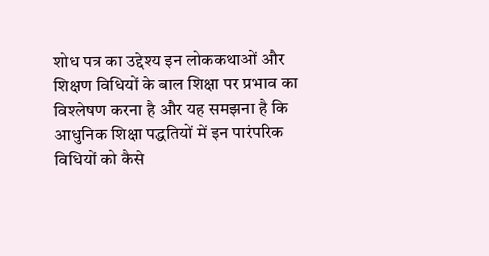शोध पत्र का उद्देश्य इन लोककथाओं और शिक्षण विधियों के बाल शिक्षा पर प्रभाव का विश्लेषण करना है और यह समझना है कि आधुनिक शिक्षा पद्धतियों में इन पारंपरिक विधियों को कैसे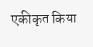एकीकृत किया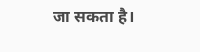जा सकता है।